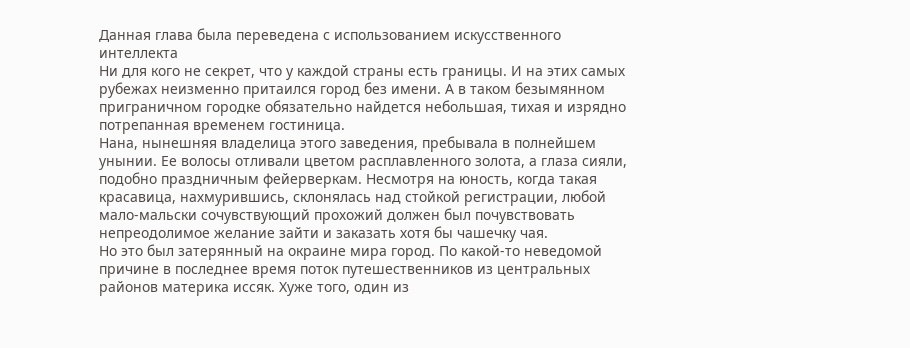Данная глава была переведена с использованием искусственного интеллекта
Ни для кого не секрет, что у каждой страны есть границы. И на этих самых рубежах неизменно притаился город без имени. А в таком безымянном приграничном городке обязательно найдется небольшая, тихая и изрядно потрепанная временем гостиница.
Нана, нынешняя владелица этого заведения, пребывала в полнейшем унынии. Ее волосы отливали цветом расплавленного золота, а глаза сияли, подобно праздничным фейерверкам. Несмотря на юность, когда такая красавица, нахмурившись, склонялась над стойкой регистрации, любой мало-мальски сочувствующий прохожий должен был почувствовать непреодолимое желание зайти и заказать хотя бы чашечку чая.
Но это был затерянный на окраине мира город. По какой-то неведомой причине в последнее время поток путешественников из центральных районов материка иссяк. Хуже того, один из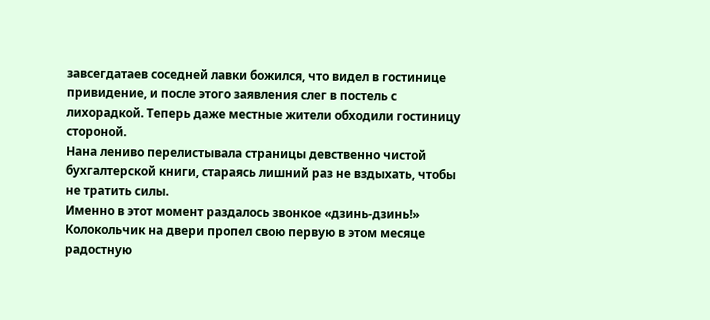завсегдатаев соседней лавки божился, что видел в гостинице привидение, и после этого заявления слег в постель с лихорадкой. Теперь даже местные жители обходили гостиницу стороной.
Нана лениво перелистывала страницы девственно чистой бухгалтерской книги, стараясь лишний раз не вздыхать, чтобы не тратить силы.
Именно в этот момент раздалось звонкое «дзинь-дзинь!»
Колокольчик на двери пропел свою первую в этом месяце радостную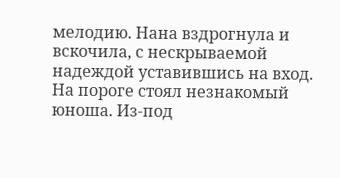мелодию. Нана вздрогнула и вскочила, с нескрываемой надеждой уставившись на вход.
На пороге стоял незнакомый юноша. Из-под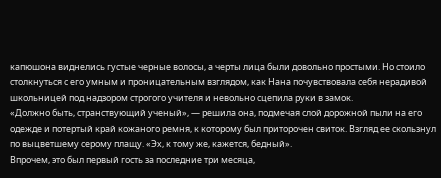капюшона виднелись густые черные волосы, а черты лица были довольно простыми. Но стоило столкнуться с его умным и проницательным взглядом, как Нана почувствовала себя нерадивой школьницей под надзором строгого учителя и невольно сцепила руки в замок.
«Должно быть, странствующий ученый», — решила она, подмечая слой дорожной пыли на его одежде и потертый край кожаного ремня, к которому был приторочен свиток. Взгляд ее скользнул по выцветшему серому плащу. «Эх, к тому же, кажется, бедный».
Впрочем, это был первый гость за последние три месяца,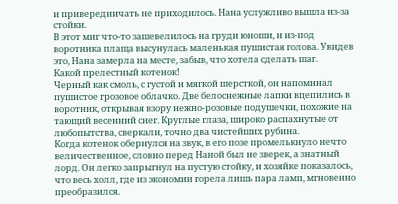и привередничать не приходилось. Нана услужливо вышла из-за стойки.
В этот миг что-то зашевелилось на груди юноши, и из-под воротника плаща высунулась маленькая пушистая голова. Увидев это, Нана замерла на месте, забыв, что хотела сделать шаг.
Какой прелестный котенок!
Черный как смоль, с густой и мягкой шерсткой, он напоминал пушистое грозовое облачко. Две белоснежные лапки вцепились в воротник, открывая взору нежно-розовые подушечки, похожие на тающий весенний снег. Круглые глаза, широко распахнутые от любопытства, сверкали, точно два чистейших рубина.
Когда котенок обернулся на звук, в его позе промелькнуло нечто величественное, словно перед Наной был не зверек, а знатный лорд. Он легко запрыгнул на пустую стойку, и хозяйке показалось, что весь холл, где из экономии горела лишь пара ламп, мгновенно преобразился.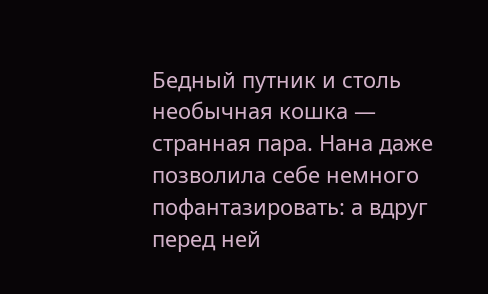Бедный путник и столь необычная кошка — странная пара. Нана даже позволила себе немного пофантазировать: а вдруг перед ней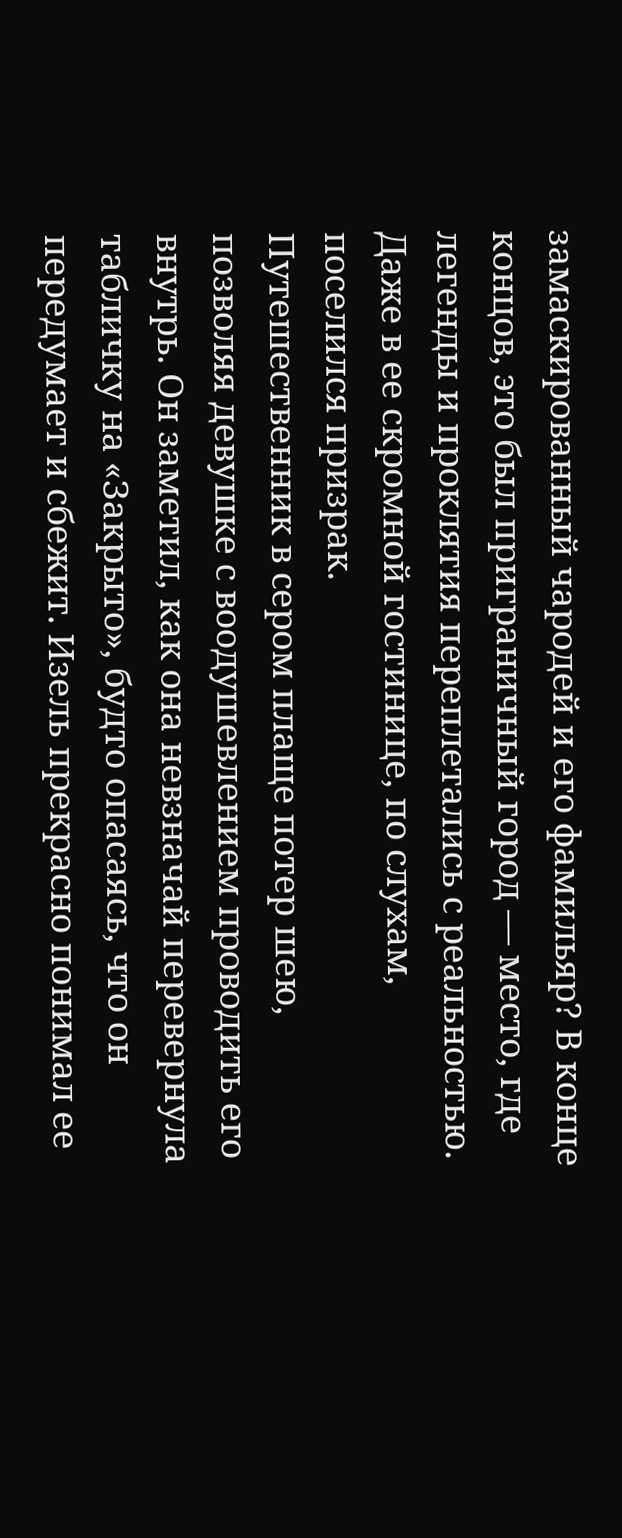замаскированный чародей и его фамильяр? В конце концов, это был приграничный город — место, где легенды и проклятия переплетались с реальностью. Даже в ее скромной гостинице, по слухам, поселился призрак.
Путешественник в сером плаще потер шею, позволяя девушке с воодушевлением проводить его внутрь. Он заметил, как она невзначай перевернула табличку на «Закрыто», будто опасаясь, что он передумает и сбежит. Изель прекрасно понимал ее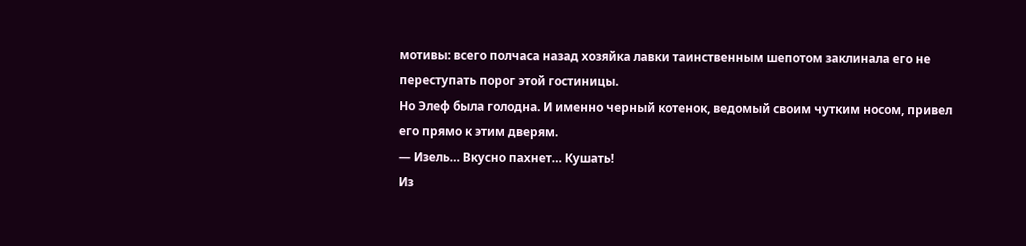мотивы: всего полчаса назад хозяйка лавки таинственным шепотом заклинала его не переступать порог этой гостиницы.
Но Элеф была голодна. И именно черный котенок, ведомый своим чутким носом, привел его прямо к этим дверям.
— Изель… Вкусно пахнет… Кушать!
Из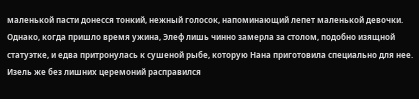маленькой пасти донесся тонкий, нежный голосок, напоминающий лепет маленькой девочки. Однако, когда пришло время ужина, Элеф лишь чинно замерла за столом, подобно изящной статуэтке, и едва притронулась к сушеной рыбе, которую Нана приготовила специально для нее. Изель же без лишних церемоний расправился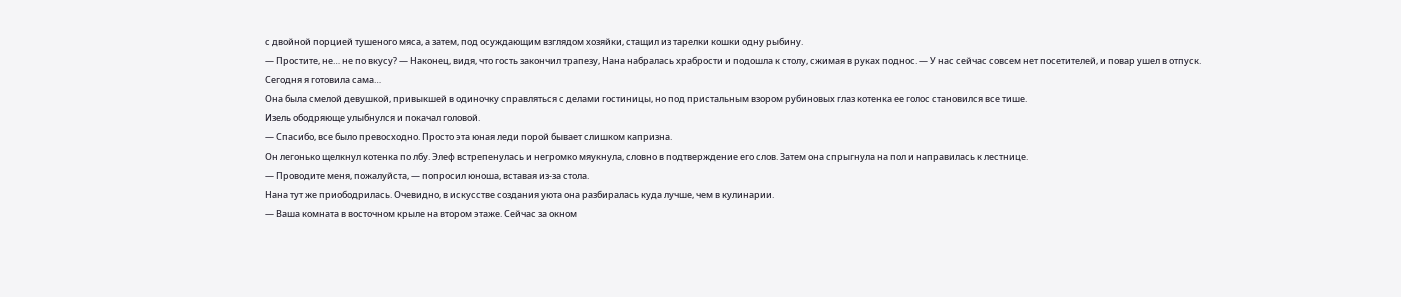с двойной порцией тушеного мяса, а затем, под осуждающим взглядом хозяйки, стащил из тарелки кошки одну рыбину.
— Простите, не… не по вкусу? — Наконец, видя, что гость закончил трапезу, Нана набралась храбрости и подошла к столу, сжимая в руках поднос. — У нас сейчас совсем нет посетителей, и повар ушел в отпуск. Сегодня я готовила сама…
Она была смелой девушкой, привыкшей в одиночку справляться с делами гостиницы, но под пристальным взором рубиновых глаз котенка ее голос становился все тише.
Изель ободряюще улыбнулся и покачал головой.
— Спасибо, все было превосходно. Просто эта юная леди порой бывает слишком капризна.
Он легонько щелкнул котенка по лбу. Элеф встрепенулась и негромко мяукнула, словно в подтверждение его слов. Затем она спрыгнула на пол и направилась к лестнице.
— Проводите меня, пожалуйста, — попросил юноша, вставая из-за стола.
Нана тут же приободрилась. Очевидно, в искусстве создания уюта она разбиралась куда лучше, чем в кулинарии.
— Ваша комната в восточном крыле на втором этаже. Сейчас за окном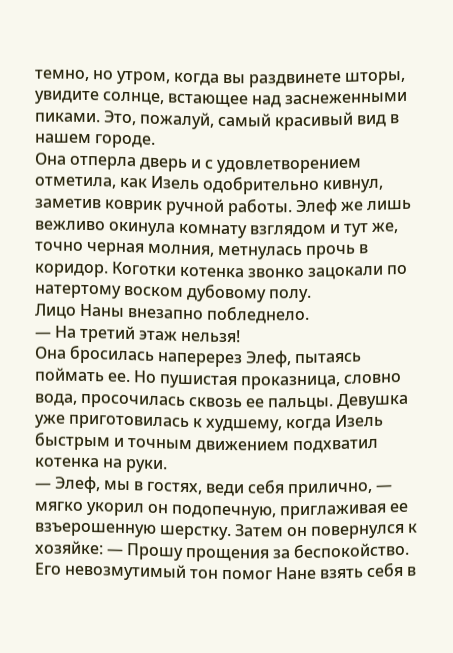темно, но утром, когда вы раздвинете шторы, увидите солнце, встающее над заснеженными пиками. Это, пожалуй, самый красивый вид в нашем городе.
Она отперла дверь и с удовлетворением отметила, как Изель одобрительно кивнул, заметив коврик ручной работы. Элеф же лишь вежливо окинула комнату взглядом и тут же, точно черная молния, метнулась прочь в коридор. Коготки котенка звонко зацокали по натертому воском дубовому полу.
Лицо Наны внезапно побледнело.
— На третий этаж нельзя!
Она бросилась наперерез Элеф, пытаясь поймать ее. Но пушистая проказница, словно вода, просочилась сквозь ее пальцы. Девушка уже приготовилась к худшему, когда Изель быстрым и точным движением подхватил котенка на руки.
— Элеф, мы в гостях, веди себя прилично, — мягко укорил он подопечную, приглаживая ее взъерошенную шерстку. Затем он повернулся к хозяйке: — Прошу прощения за беспокойство.
Его невозмутимый тон помог Нане взять себя в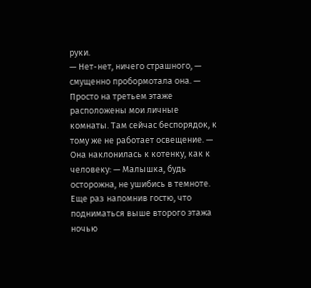руки.
— Нет-нет, ничего страшного, — смущенно пробормотала она. — Просто на третьем этаже расположены мои личные комнаты. Там сейчас беспорядок, к тому же не работает освещение. — Она наклонилась к котенку, как к человеку: — Малышка, будь осторожна, не ушибись в темноте.
Еще раз напомнив гостю, что подниматься выше второго этажа ночью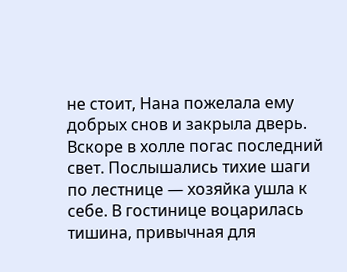не стоит, Нана пожелала ему добрых снов и закрыла дверь.
Вскоре в холле погас последний свет. Послышались тихие шаги по лестнице — хозяйка ушла к себе. В гостинице воцарилась тишина, привычная для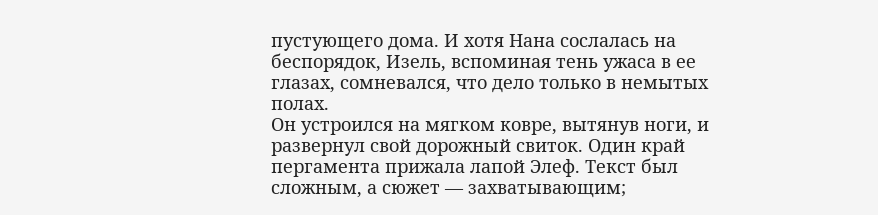пустующего дома. И хотя Нана сослалась на беспорядок, Изель, вспоминая тень ужаса в ее глазах, сомневался, что дело только в немытых полах.
Он устроился на мягком ковре, вытянув ноги, и развернул свой дорожный свиток. Один край пергамента прижала лапой Элеф. Текст был сложным, а сюжет — захватывающим;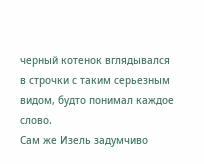черный котенок вглядывался в строчки с таким серьезным видом, будто понимал каждое слово.
Сам же Изель задумчиво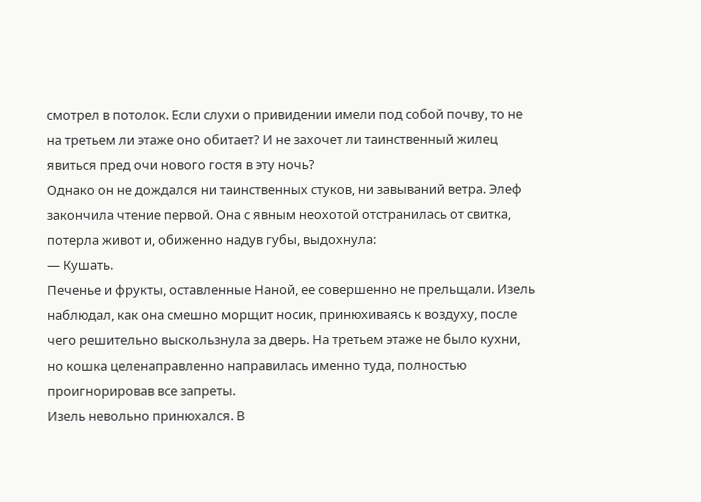смотрел в потолок. Если слухи о привидении имели под собой почву, то не на третьем ли этаже оно обитает? И не захочет ли таинственный жилец явиться пред очи нового гостя в эту ночь?
Однако он не дождался ни таинственных стуков, ни завываний ветра. Элеф закончила чтение первой. Она с явным неохотой отстранилась от свитка, потерла живот и, обиженно надув губы, выдохнула:
— Кушать.
Печенье и фрукты, оставленные Наной, ее совершенно не прельщали. Изель наблюдал, как она смешно морщит носик, принюхиваясь к воздуху, после чего решительно выскользнула за дверь. На третьем этаже не было кухни, но кошка целенаправленно направилась именно туда, полностью проигнорировав все запреты.
Изель невольно принюхался. В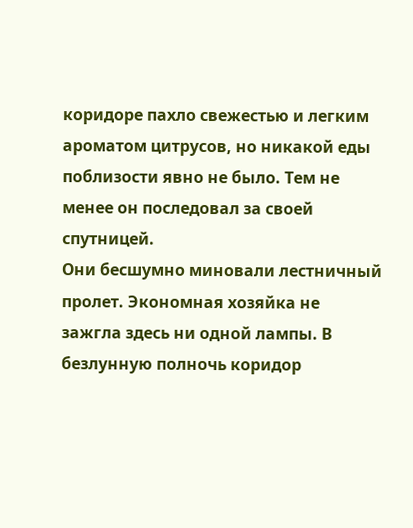коридоре пахло свежестью и легким ароматом цитрусов, но никакой еды поблизости явно не было. Тем не менее он последовал за своей спутницей.
Они бесшумно миновали лестничный пролет. Экономная хозяйка не зажгла здесь ни одной лампы. В безлунную полночь коридор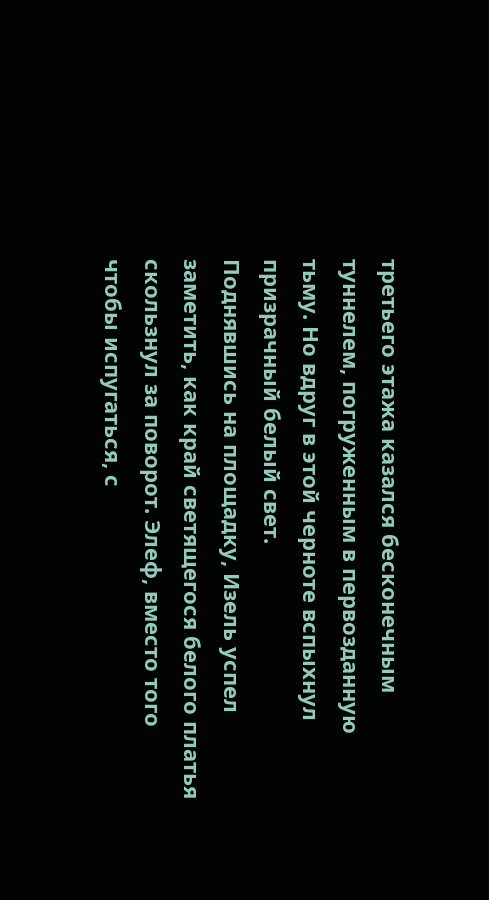третьего этажа казался бесконечным туннелем, погруженным в первозданную тьму. Но вдруг в этой черноте вспыхнул призрачный белый свет.
Поднявшись на площадку, Изель успел заметить, как край светящегося белого платья скользнул за поворот. Элеф, вместо того чтобы испугаться, с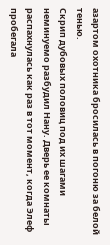азартом охотника бросилась в погоню за белой тенью.
Скрип дубовых половиц под их шагами неминуемо разбудил Нану. Дверь ее комнаты распахнулась как раз в тот момент, когда Элеф пробегала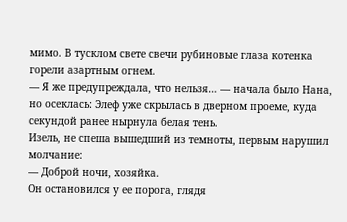мимо. В тусклом свете свечи рубиновые глаза котенка горели азартным огнем.
— Я же предупреждала, что нельзя… — начала было Нана, но осеклась: Элеф уже скрылась в дверном проеме, куда секундой ранее нырнула белая тень.
Изель, не спеша вышедший из темноты, первым нарушил молчание:
— Доброй ночи, хозяйка.
Он остановился у ее порога, глядя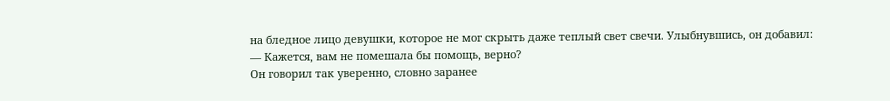на бледное лицо девушки, которое не мог скрыть даже теплый свет свечи. Улыбнувшись, он добавил:
— Кажется, вам не помешала бы помощь, верно?
Он говорил так уверенно, словно заранее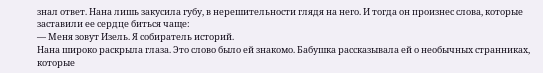знал ответ. Нана лишь закусила губу, в нерешительности глядя на него. И тогда он произнес слова, которые заставили ее сердце биться чаще:
— Меня зовут Изель. Я собиратель историй.
Нана широко раскрыла глаза. Это слово было ей знакомо. Бабушка рассказывала ей о необычных странниках, которые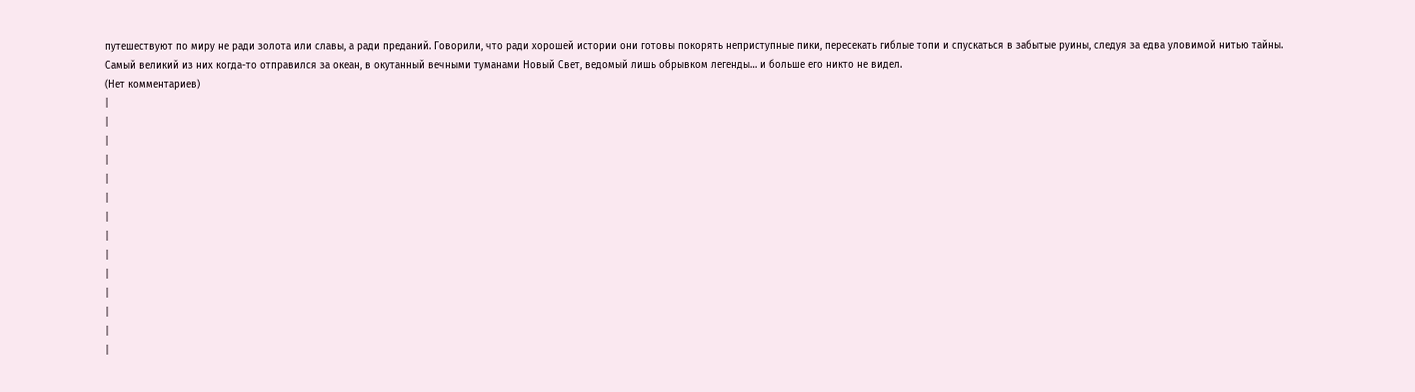путешествуют по миру не ради золота или славы, а ради преданий. Говорили, что ради хорошей истории они готовы покорять неприступные пики, пересекать гиблые топи и спускаться в забытые руины, следуя за едва уловимой нитью тайны.
Самый великий из них когда-то отправился за океан, в окутанный вечными туманами Новый Свет, ведомый лишь обрывком легенды… и больше его никто не видел.
(Нет комментариев)
|
|
|
|
|
|
|
|
|
|
|
|
|
|